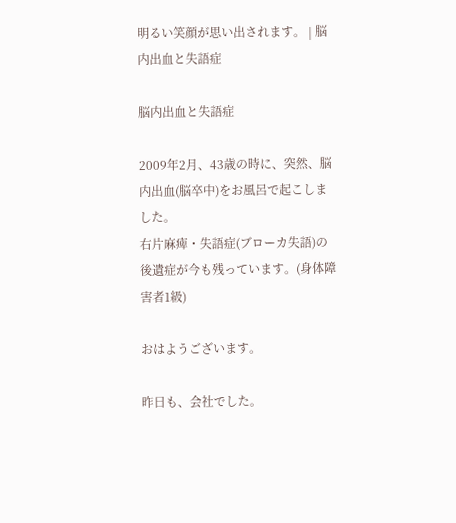明るい笑顔が思い出されます。 | 脳内出血と失語症

脳内出血と失語症

2009年2月、43歳の時に、突然、脳内出血(脳卒中)をお風呂で起こしました。
右片麻痺・失語症(ブローカ失語)の後遺症が今も残っています。(身体障害者1級)

おはようございます。

昨日も、会社でした。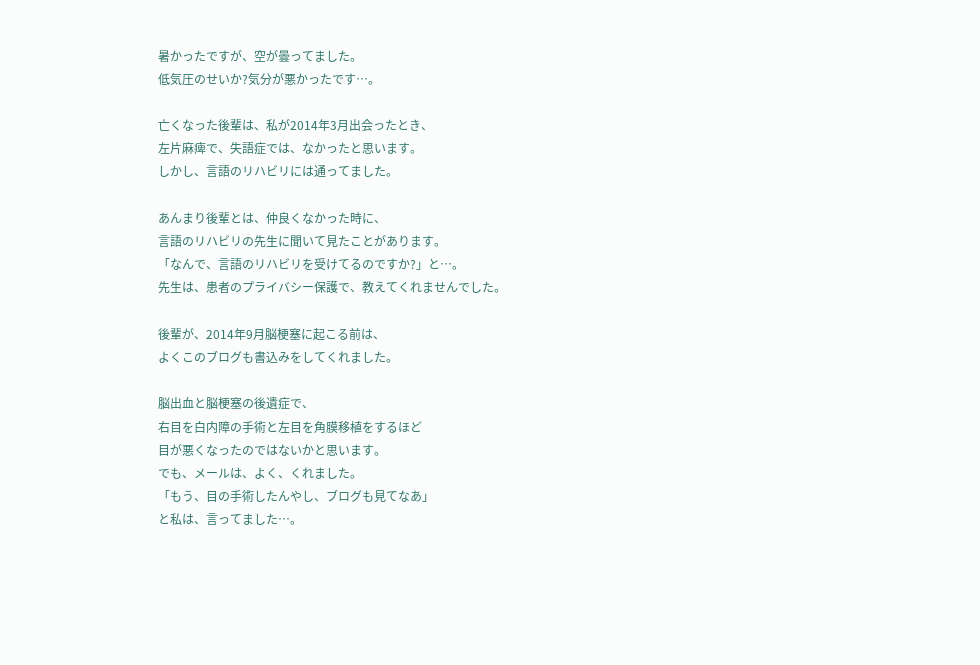暑かったですが、空が曇ってました。
低気圧のせいか?気分が悪かったです…。

亡くなった後輩は、私が2014年3月出会ったとき、
左片麻痺で、失語症では、なかったと思います。
しかし、言語のリハビリには通ってました。

あんまり後輩とは、仲良くなかった時に、
言語のリハビリの先生に聞いて見たことがあります。
「なんで、言語のリハビリを受けてるのですか?」と…。
先生は、患者のプライバシー保護で、教えてくれませんでした。

後輩が、2014年9月脳梗塞に起こる前は、
よくこのブログも書込みをしてくれました。

脳出血と脳梗塞の後遺症で、
右目を白内障の手術と左目を角膜移植をするほど
目が悪くなったのではないかと思います。
でも、メールは、よく、くれました。
「もう、目の手術したんやし、ブログも見てなあ」
と私は、言ってました…。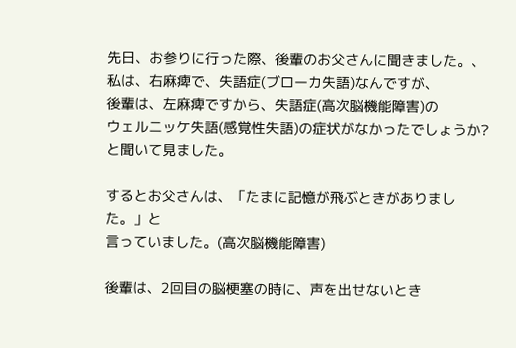先日、お参りに行った際、後輩のお父さんに聞きました。、
私は、右麻痺で、失語症(ブローカ失語)なんですが、
後輩は、左麻痺ですから、失語症(高次脳機能障害)の
ウェルニッケ失語(感覚性失語)の症状がなかったでしょうか?
と聞いて見ました。

するとお父さんは、「たまに記憶が飛ぶときがありました。」と
言っていました。(高次脳機能障害)

後輩は、2回目の脳梗塞の時に、声を出せないとき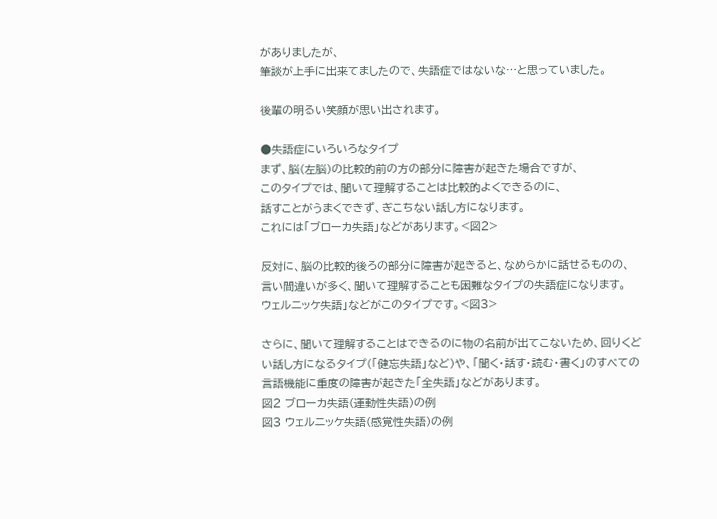がありましたが、
筆談が上手に出来てましたので、失語症ではないな…と思っていました。

後輩の明るい笑顔が思い出されます。

●失語症にいろいろなタイプ
まず、脳(左脳)の比較的前の方の部分に障害が起きた場合ですが、
このタイプでは、聞いて理解することは比較的よくできるのに、
話すことがうまくできず、ぎこちない話し方になります。
これには「ブローカ失語」などがあります。<図2>

反対に、脳の比較的後ろの部分に障害が起きると、なめらかに話せるものの、
言い間違いが多く、聞いて理解することも困難なタイプの失語症になります。
ウェルニッケ失語」などがこのタイプです。<図3>

さらに、聞いて理解することはできるのに物の名前が出てこないため、回りくどい話し方になるタイプ(「健忘失語」など)や、「聞く・話す・読む・書く」のすべての言語機能に重度の障害が起きた「全失語」などがあります。
図2 ブローカ失語(運動性失語)の例
図3 ウェルニッケ失語(感覚性失語)の例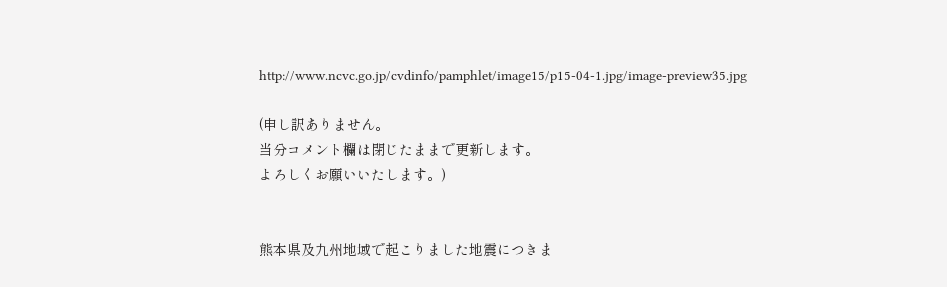http://www.ncvc.go.jp/cvdinfo/pamphlet/image15/p15-04-1.jpg/image-preview35.jpg

(申し訳ありません。
当分コメント欄は閉じたままで更新します。
よろしくお願いいたします。)


熊本県及九州地域で起こりました地震につきま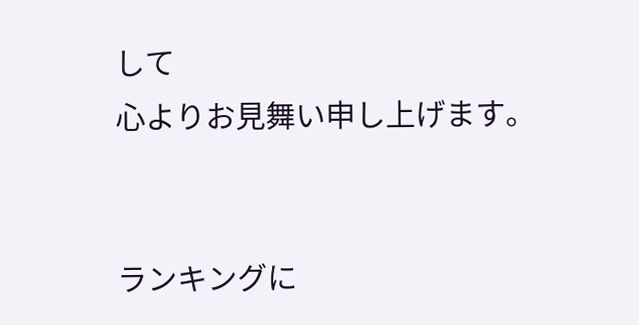して
心よりお見舞い申し上げます。


ランキングに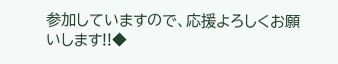参加していますので、応援よろしくお願いします!!◆